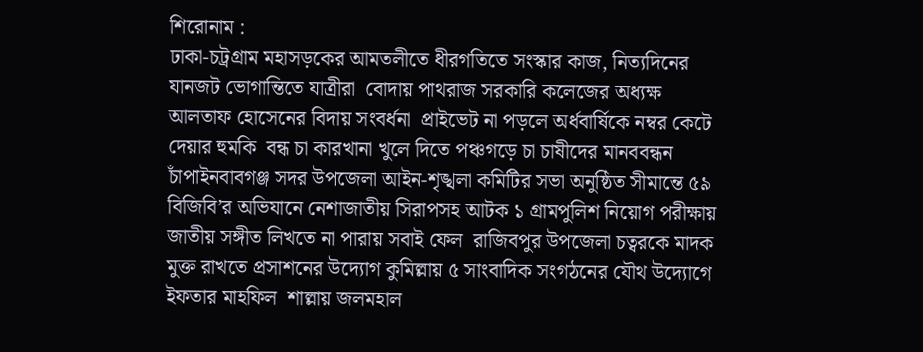শিরোনাম :
ঢাকা-চট্রগ্রাম মহাসড়কের আমতলীতে ধীরগতিতে সংস্কার কাজ, নিত্যদিনের যানজট ভোগান্তিতে যাত্রীরা  বোদায় পাথরাজ সরকারি কলেজের অধ্যক্ষ আলতাফ হোসেনের বিদায় সংবর্ধনা  প্রাইভেট না পড়লে অর্ধবার্ষিকে নম্বর কেটে দেয়ার হুমকি  বন্ধ চা কারখানা খুলে দিতে পঞ্চগড়ে চা চাষীদের মানববন্ধন চাঁপাইনবাবগঞ্জ সদর উপজেলা আইন-শৃঙ্খলা কমিটির সভা অনুষ্ঠিত সীমান্তে ৫৯ বিজিবি’র অভিযানে নেশাজাতীয় সিরাপসহ আটক ১ গ্রামপুলিশ নিয়োগ পরীক্ষায় জাতীয় সঙ্গীত লিখতে না পারায় সবাই ফেল  রাজিবপুর উপজেলা চত্বরকে মাদক মুক্ত রাখতে প্রসাশনের উদ্যোগ কুমিল্লায় ৫ সাংবাদিক সংগঠনের যৌথ উদ্যোগে ইফতার মাহফিল  শাল্লায় জলমহাল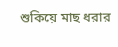শুকিয়ে মাছ ধরার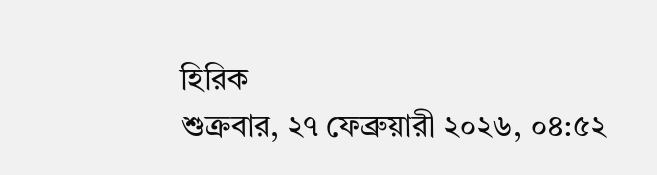হিরিক
শুক্রবার, ২৭ ফেব্রুয়ারী ২০২৬, ০৪:৫২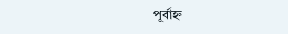পূর্বাহ্ন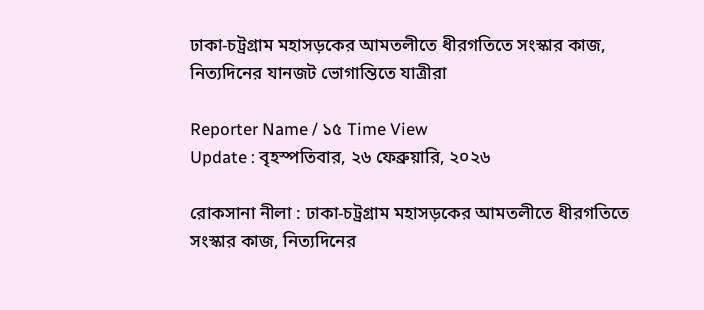ঢাকা-চট্রগ্রাম মহাসড়কের আমতলীতে ধীরগতিতে সংস্কার কাজ, নিত্যদিনের যানজট ভোগান্তিতে যাত্রীরা

Reporter Name / ১৫ Time View
Update : বৃহস্পতিবার, ২৬ ফেব্রুয়ারি, ২০২৬

রোকসানা নীলা : ঢাকা-চট্রগ্রাম মহাসড়কের আমতলীতে ধীরগতিতে সংস্কার কাজ, নিত্যদিনের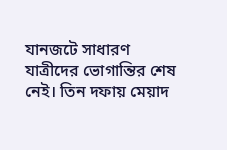যানজটে সাধারণ যাত্রীদের ভোগান্তির শেষ নেই। তিন দফায় মেয়াদ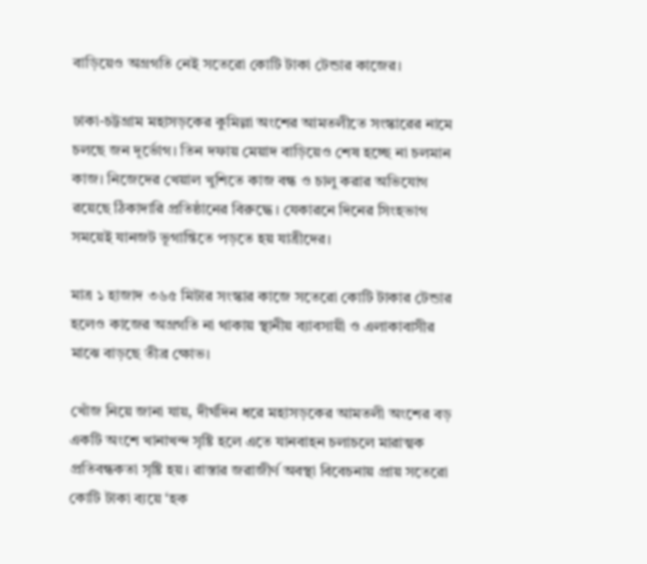বাড়িয়েও অগ্রগতি নেই সতেরো কোটি টাকা টেন্ডার কাজের।

ঢাকা-চট্টগ্রাম মহাসড়কের কুমিল্লা অংশের আমতলীতে সংস্কারের নামে চলছে জন দূর্ভোগ। তিন দফায় মেয়াদ বাড়িয়েও শেষ হচ্ছে না চলমান কাজ। নিজেদের খেয়াল খুশিতে কাজ বন্ধ ও চালু করার অভিযোগ রয়েছে ঠিকাদারি প্রতিষ্ঠানের বিরুদ্ধে। যেকারনে দিনের সিংহভাগ সময়েই যানজট ভূগান্তিতে পড়তে হয় যাত্রীদের।

মাত্র ১ হাজাদ ৩৬৫ মিটার সংস্কার কাজে সতেরো কোটি টাকার টেন্ডার হলেও কাজের অগ্রগতি না থাকায় স্থানীয় ব্যাবসায়ী ও এলাকাবাসীর মাঝে বাড়ছে তীব্র ক্ষোভ।

খোঁজ নিয়ে জানা যায়, দীর্ঘদিন ধরে মহাসড়কের আমতলী অংশের বড় একটি অংশে খানাখন্দ সৃষ্টি হলে এতে যানবাহন চলাচলে মারাত্মক প্রতিবন্ধকতা সৃষ্টি হয়। রাস্তার জরাজীর্ণ অবস্থা বিবেচনায় প্রায় সতেরো কোটি টাকা ব্যয়ে ‘হক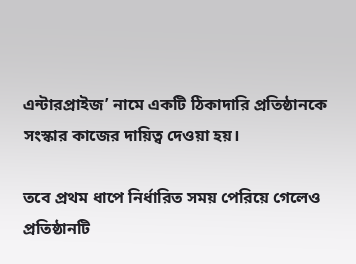এন্টারপ্রাইজ’ নামে একটি ঠিকাদারি প্রতিষ্ঠানকে সংস্কার কাজের দায়িত্ব দেওয়া হয়।

তবে প্রথম ধাপে নির্ধারিত সময় পেরিয়ে গেলেও প্রতিষ্ঠানটি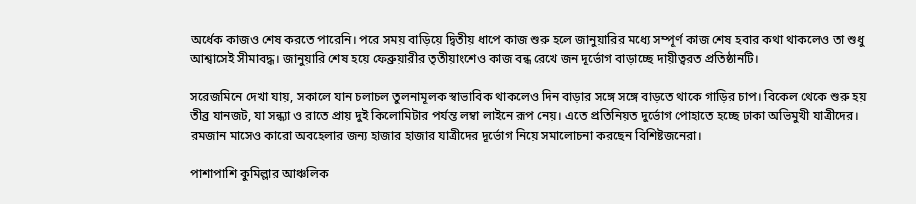অর্ধেক কাজও শেষ করতে পারেনি। পরে সময় বাড়িয়ে দ্বিতীয় ধাপে কাজ শুরু হলে জানুয়ারির মধ্যে সম্পূর্ণ কাজ শেষ হবার কথা থাকলেও তা শুধু আশ্বাসেই সীমাবদ্ধ। জানুয়ারি শেষ হয়ে ফেব্রুয়ারীর তৃতীয়াংশেও কাজ বন্ধ রেখে জন দূর্ভোগ বাড়াচ্ছে দায়ীত্বরত প্রতিষ্ঠানটি।

সরেজমিনে দেখা যায়, সকালে যান চলাচল তুলনামূলক স্বাভাবিক থাকলেও দিন বাড়ার সঙ্গে সঙ্গে বাড়তে থাকে গাড়ির চাপ। বিকেল থেকে শুরু হয় তীব্র যানজট, যা সন্ধ্যা ও রাতে প্রায় দুই কিলোমিটার পর্যন্ত লম্বা লাইনে রূপ নেয়। এতে প্রতিনিয়ত দুর্ভোগ পোহাতে হচ্ছে ঢাকা অভিমুখী যাত্রীদের। রমজান মাসেও কারো অবহেলার জন্য হাজার হাজার যাত্রীদের দূর্ভোগ নিয়ে সমালোচনা করছেন বিশিষ্টজনেরা।

পাশাপাশি কুমিল্লার আঞ্চলিক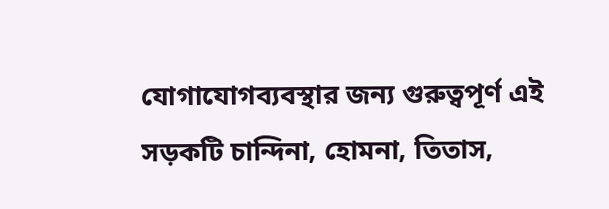যোগাযোগব্যবস্থার জন্য গুরুত্বপূর্ণ এই সড়কটি চান্দিনা, হোমনা, তিতাস,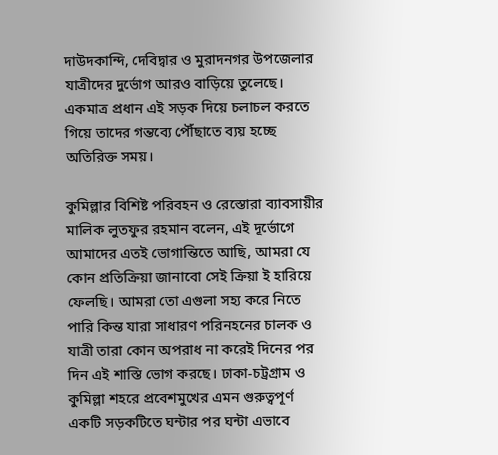দাউদকান্দি, দেবিদ্বার ও মুরাদনগর উপজেলার যাত্রীদের দুর্ভোগ আরও বাড়িয়ে তুলেছে। একমাত্র প্রধান এই সড়ক দিয়ে চলাচল করতে গিয়ে তাদের গন্তব্যে পৌঁছাতে ব্যয় হচ্ছে অতিরিক্ত সময়।

কুমিল্লার বিশিষ্ট পরিবহন ও রেস্তোরা ব্যাবসায়ীর মালিক লুতফুর রহমান বলেন, এই দূর্ভোগে আমাদের এতই ভোগান্তিতে আছি, আমরা যে কোন প্রতিক্রিয়া জানাবো সেই ক্রিয়া ই হারিয়ে ফেলছি। আমরা তো এগুলা সহ্য করে নিতে পারি কিন্ত যারা সাধারণ পরিনহনের চালক ও যাত্রী তারা কোন অপরাধ না করেই দিনের পর দিন এই শাস্তি ভোগ করছে। ঢাকা-চট্রগ্রাম ও কুমিল্লা শহরে প্রবেশমুখের এমন গুরুত্বপূর্ণ একটি সড়কটিতে ঘন্টার পর ঘন্টা এভাবে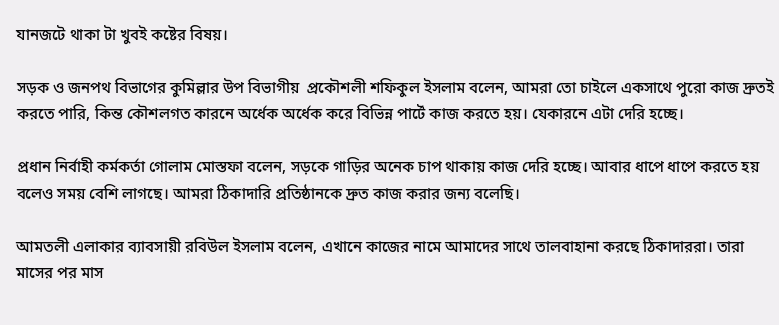যানজটে থাকা টা খুবই কষ্টের বিষয়।

সড়ক ও জনপথ বিভাগের কুমিল্লার উপ বিভাগীয়  প্রকৌশলী শফিকুল ইসলাম বলেন, আমরা তো চাইলে একসাথে পুরো কাজ দ্রুতই করতে পারি, কিন্ত কৌশলগত কারনে অর্ধেক অর্ধেক করে বিভিন্ন পার্টে কাজ করতে হয়। যেকারনে এটা দেরি হচ্ছে।

প্রধান নির্বাহী কর্মকর্তা গোলাম মোস্তফা বলেন, সড়কে গাড়ির অনেক চাপ থাকায় কাজ দেরি হচ্ছে। আবার ধাপে ধাপে করতে হয় বলেও সময় বেশি লাগছে। আমরা ঠিকাদারি প্রতিষ্ঠানকে দ্রুত কাজ করার জন্য বলেছি।

আমতলী এলাকার ব্যাবসায়ী রবিউল ইসলাম বলেন, এখানে কাজের নামে আমাদের সাথে তালবাহানা করছে ঠিকাদাররা। তারা মাসের পর মাস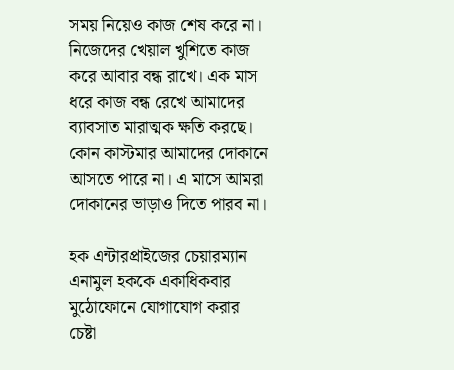সময় নিয়েও কাজ শেষ করে না। নিজেদের খেয়াল খুশিতে কাজ করে আবার বন্ধ রাখে। এক মাস ধরে কাজ বন্ধ রেখে আমাদের ব্যাবসাত মারাত্মক ক্ষতি করছে। কোন কাস্টমার আমাদের দোকানে আসতে পারে না। এ মাসে আমরা দোকানের ভাড়াও দিতে পারব না।

হক এন্টারপ্রাইজের চেয়ারম্যান এনামুল হককে একাধিকবার মুঠোফোনে যোগাযোগ করার চেষ্টা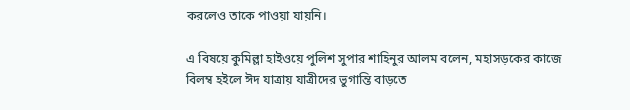করলেও তাকে পাওয়া যায়নি।

এ বিষয়ে কুমিল্লা হাইওয়ে পুলিশ সুপার শাহিনুর আলম বলেন, মহাসড়কের কাজে বিলম্ব হইলে ঈদ যাত্রায় যাত্রীদের ভুগান্তি বাড়তে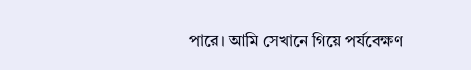পারে। আমি সেখানে গিয়ে পর্যবেক্ষণ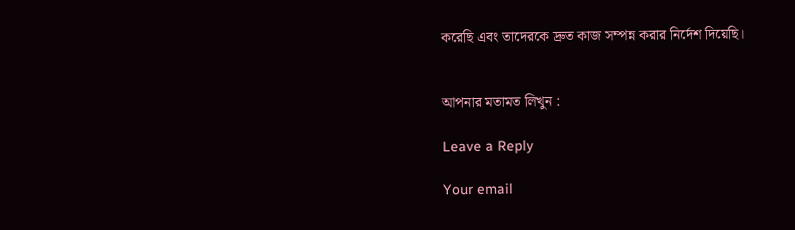করেছি এবং তাদেরকে দ্রুত কাজ সম্পন্ন করার নির্দেশ দিয়েছি।


আপনার মতামত লিখুন :

Leave a Reply

Your email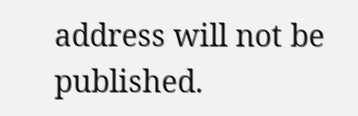address will not be published.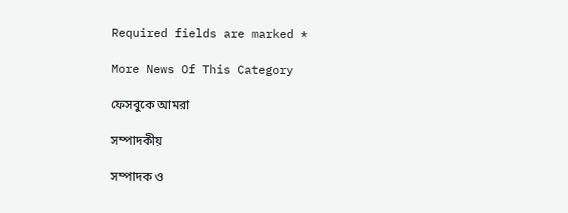Required fields are marked *

More News Of This Category

ফেসবুকে আমরা

সম্পাদকীয়

সম্পাদক ও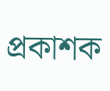প্রকাশক